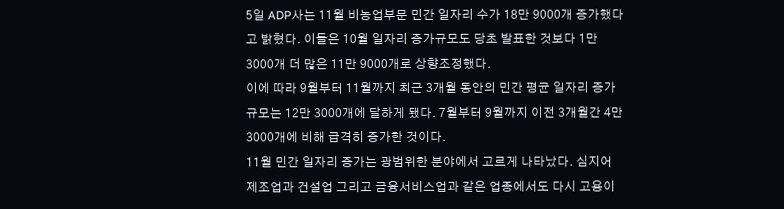5일 ADP사는 11월 비농업부문 민간 일자리 수가 18만 9000개 증가했다고 밝혔다. 이들은 10월 일자리 증가규모도 당초 발표한 것보다 1만 3000개 더 많은 11만 9000개로 상향조정했다.
이에 따라 9월부터 11월까지 최근 3개월 동안의 민간 평균 일자리 증가 규모는 12만 3000개에 달하게 됐다. 7월부터 9월까지 이전 3개월간 4만 3000개에 비해 급격히 증가한 것이다.
11월 민간 일자리 증가는 광범위한 분야에서 고르게 나타났다. 심지어 제조업과 건설업 그리고 금융서비스업과 같은 업종에서도 다시 고용이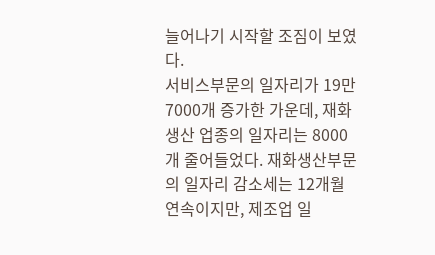늘어나기 시작할 조짐이 보였다.
서비스부문의 일자리가 19만 7000개 증가한 가운데, 재화생산 업종의 일자리는 8000개 줄어들었다. 재화생산부문의 일자리 감소세는 12개월 연속이지만, 제조업 일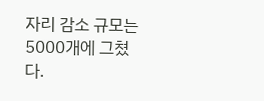자리 감소 규모는 5000개에 그쳤다.